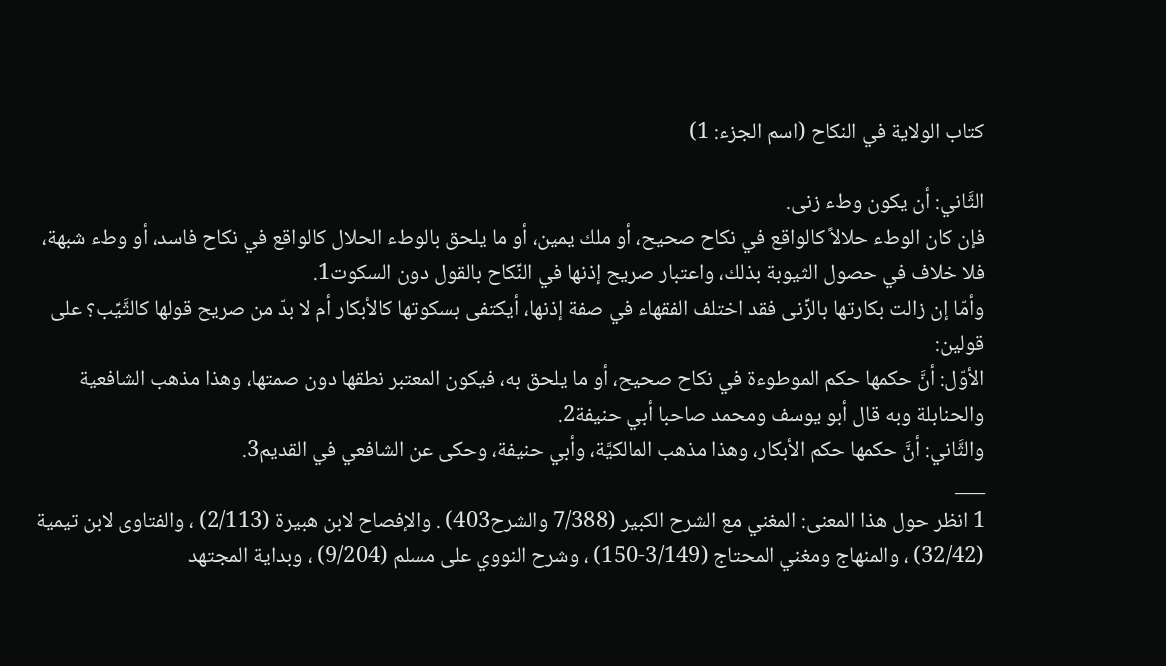كتاب الولاية في النكاح (اسم الجزء: 1)

الثَّاني: أن يكون وطء زنى.
فإن كان الوطء حلالاً كالواقع في نكاح صحيح، أو ملك يمين، أو ما يلحق بالوطء الحلال كالواقع في نكاح فاسد، أو وطء شبهة، فلا خلاف في حصول الثيوبة بذلك، واعتبار صريح إذنها في النِّكاح بالقول دون السكوت1.
وأمّا إن زالت بكارتها بالزِّنى فقد اختلف الفقهاء في صفة إذنها، أيكتفى بسكوتها كالأبكار أم لا بدّ من صريح قولها كالثَّيِّب؟ على قولين:
الأوّل: أنَّ حكمها حكم الموطوءة في نكاح صحيح، أو ما يلحق به، فيكون المعتبر نطقها دون صمتها، وهذا مذهب الشافعية والحنابلة وبه قال أبو يوسف ومحمد صاحبا أبي حنيفة2.
والثَّاني: أنَّ حكمها حكم الأبكار، وهذا مذهب المالكيَّة، وأبي حنيفة، وحكى عن الشافعي في القديم3.
___
1 انظر حول هذا المعنى: المغني مع الشرح الكبير (7/388 والشرح403) . والإفصاح لابن هبيرة (2/113) ، والفتاوى لابن تيمية (32/42) ، والمنهاج ومغني المحتاج (3/149-150) ، وشرح النووي على مسلم (9/204) ، وبداية المجتهد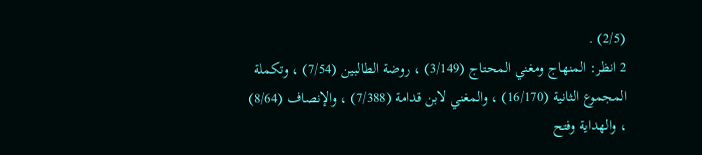(2/5) .
2 انظر: المنهاج ومغني المحتاج (3/149) ، روضة الطالبين (7/54) ، وتكملة المجموع الثانية (16/170) ، والمغني لابن قدامة (7/388) ، والإنصاف (8/64) ، والهداية وفتح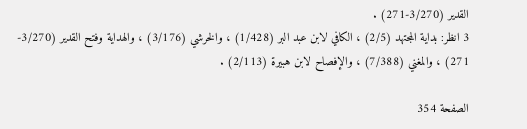القدير (3/270-271) .
3 انظر: بداية المجتهد (2/5) ، الكافي لابن عبد البر (1/428) ، والخرشي (3/176) ، والهداية وفتح القدير (3/270- 271) ، والمغني (7/388) ، والإفصاح لابن هبيرة (2/113) .

الصفحة 354